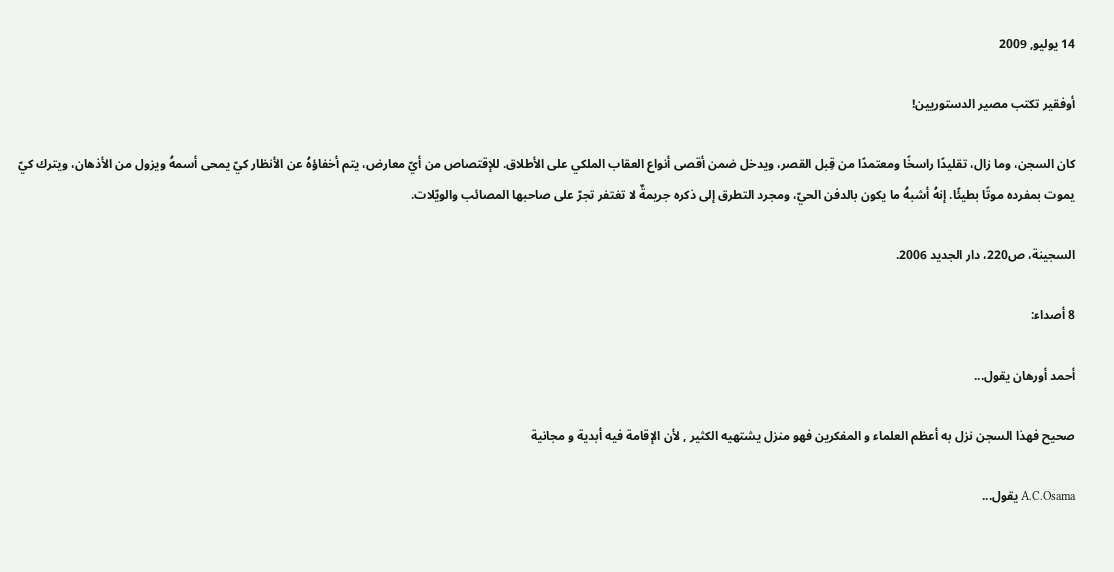14 يوليو, 2009

أوفقير تكتب مصير الدستوريين!

كان السجن، وما زال، تقليدًا راسخًا ومعتمدًا من قِبل القصر، ويدخل ضمن أقصى أنواع العقاب الملكي على الأطلاق. للإقتصاص من أيّ معارض، يتم أخفاؤهُ عن الأنظار كيّ يمحى أسمهُ ويزول من الأذهان، ويترك كيّ يموت بمفرده موتًا بطيئًا. إنهُ أشبهُ ما يكون بالدفن الحيّ، ومجرد التطرق إلى ذكره جريمةٌ لا تغتفر تجرّ على صاحبها المصائب والويّلات.

السجينة، ص220، دار الجديد 2006.

8 أصداء:

أحمد أورهان يقول...

صحيح فهذا السجن نزل به أعظم العلماء و المفكرين فهو منزل يشتهيه الكثير , لأن الإقامة فيه أبدية و مجانية

A.C.Osama يقول...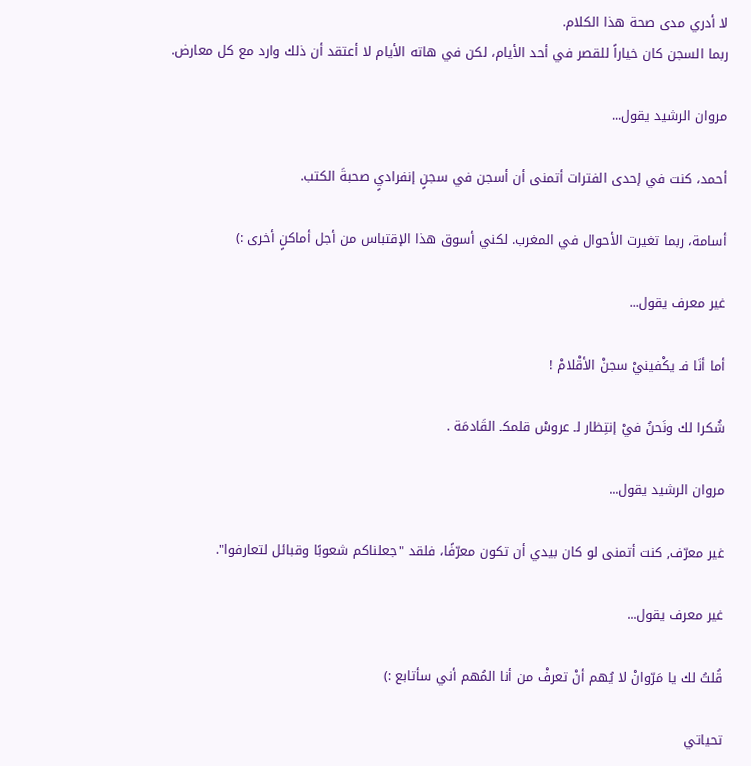لا أدري مدى صحة هذا الكلام.
ربما السجن كان خياراً للقصر في أحد الأيام، لكن في هاته الأيام لا أعتقد أن ذلك وارد مع كل معارض.

مروان الرشيد يقول...

أحمد، كنت في إحدى الفترات أتمنى أن أسجن في سجنٍ إنفراديٍ صحبةَ الكتب.

أسامة، ربما تغيرت الأحوال في المغرب. لكني أسوق هذا الإقتباس من أجل أماكنٍ أخرى :)

غير معرف يقول...

أما أنَا فـ يكْفينيْ سجنْ الأقْلامْ !

شُكرا لك ونَحنُ فيْ إنتِظار لـ عروسْ قلمكـ القَادمَة .

مروان الرشيد يقول...

غير معرّف, كنت أتمنى لو كان بيدي أن تكون معرّفًا، فلقد "جعلناكم شعوبًا وقبائل لتعارفوا".

غير معرف يقول...

قُلتُ لك يا مَرّوانْ لا يُهم أنْ تعرفْ من أنا المُهم أني سأتابع :)

تحياتي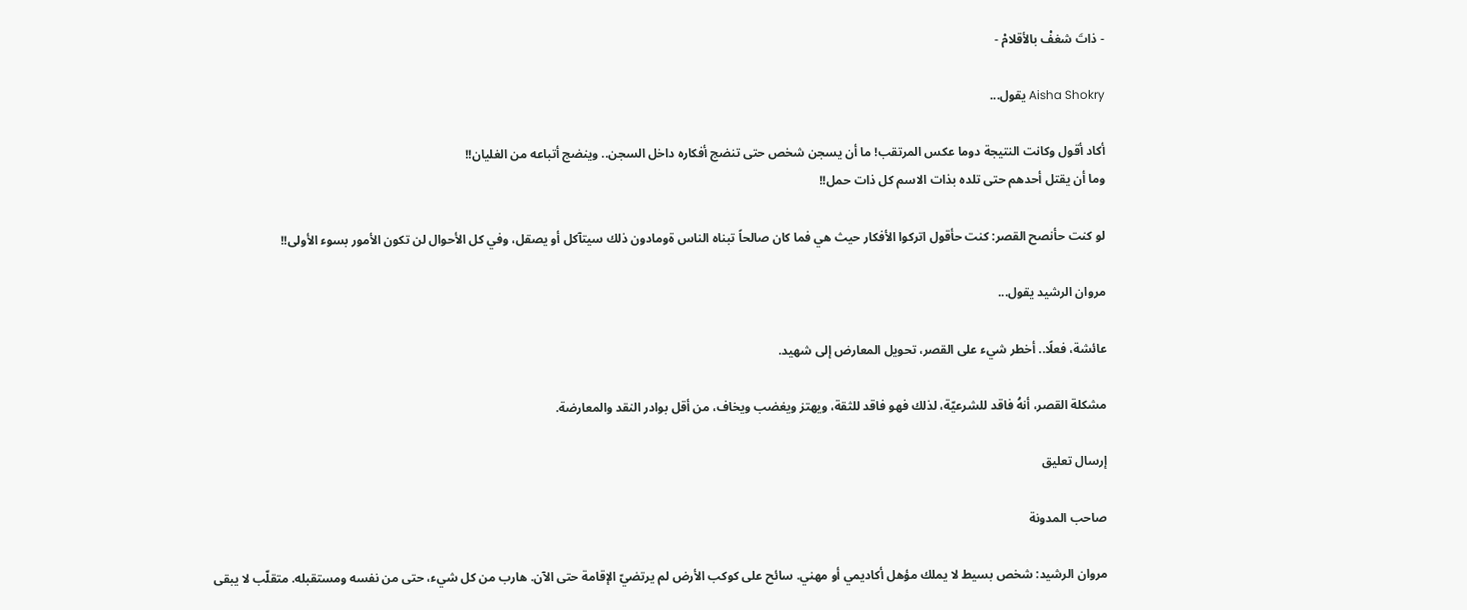- ذاتَ شغفْ بالأقلامْ -

Aisha Shokry يقول...

أكاد أقول وكانت النتيجة دوما عكس المرتقب! ما أن يسجن شخص حتى تنضج أفكاره داخل السجن.. وينضج أتباعه من الغليان!!
وما أن يقتل أحدهم حتى تلده بذات الاسم كل ذات حمل!!

لو كنت حأنصح القصر: كنت حأقول اتركوا الأفكار حيث هي فما كان صالحاً تبناه الناس ةومادون ذلك سيتآكل أو يصقل، وفي كل الأحوال لن تكون الأمور بسوء الأولى!!

مروان الرشيد يقول...

عائشة، فعلًا.. أخطر شيء على القصر، تحويل المعارض إلى شهيد.

مشكلة القصر، أنهُ فاقد للشرعيّة، لذلك فهو فاقد للثقة، ويهتز ويغضب ويخاف، من أقل بوادر النقد والمعارضة.

إرسال تعليق

صاحب المدونة

مروان الرشيد: شخص بسيط لا يملك مؤهل أكاديمي أو مهني. سائح على كوكب الأرض لم يرتضيّ الإقامة حتى الآن. هارب من كل شيء، حتى من نفسه ومستقبله. متقلّب لا يبقى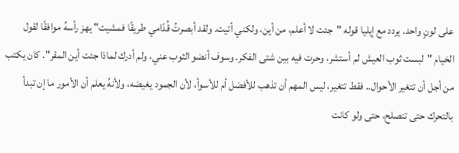على لونٍ واحد. يردد مع إيليا قوله "جئت لا أعلم، من أين، ولكني أتيت. ولقد أبصرتُ قُدّامي طريقًا فمشيت" يهز رأسهُ موافقًا لقول الخيام "لبست ثوب العيش لم أستشر، وحرت فيه بين شتى الفكر. وسوف أنضو الثوب عني، ولم أدرك لماذا جئت أين المقر". كان يكتب من أجل أن تتغير الأحوال.. فقط تتغير، ليس المهم أن تذهب للأفضل أم للأسوأ، لأن الجمود يغيضه، ولأنهُ يعلم أن الأمور ما إن تبدأ بالتحرك حتى تنصلح، حتى ولو كانت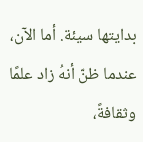بدايتها سيئة. أما الآن، عندما ظنّ أنهُ زاد علمًا وثقافةً،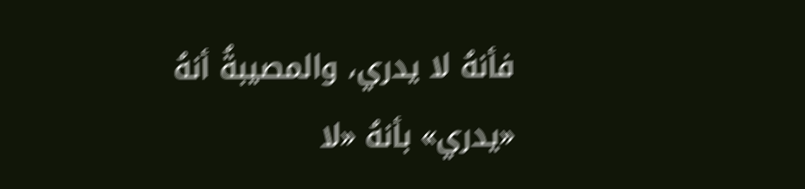فأنهُ لا يدري، والمصيبةُ أنهُ «يدري» بأنهُ «لا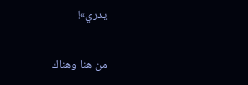يدري»!

من هنا وهناك